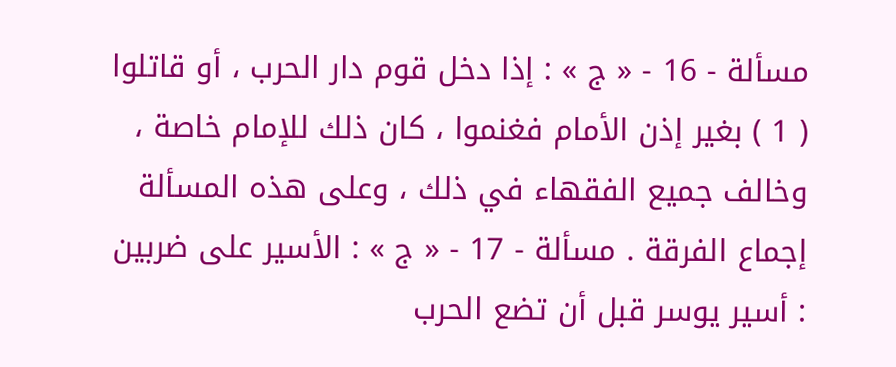مسألة - 16 - « ج » : إذا دخل قوم دار الحرب ، أو قاتلوا ( 1 ) بغير إذن الأمام فغنموا ، كان ذلك للإمام خاصة ، وخالف جميع الفقهاء في ذلك ، وعلى هذه المسألة إجماع الفرقة . مسألة - 17 - « ج » : الأسير على ضربين : أسير يوسر قبل أن تضع الحرب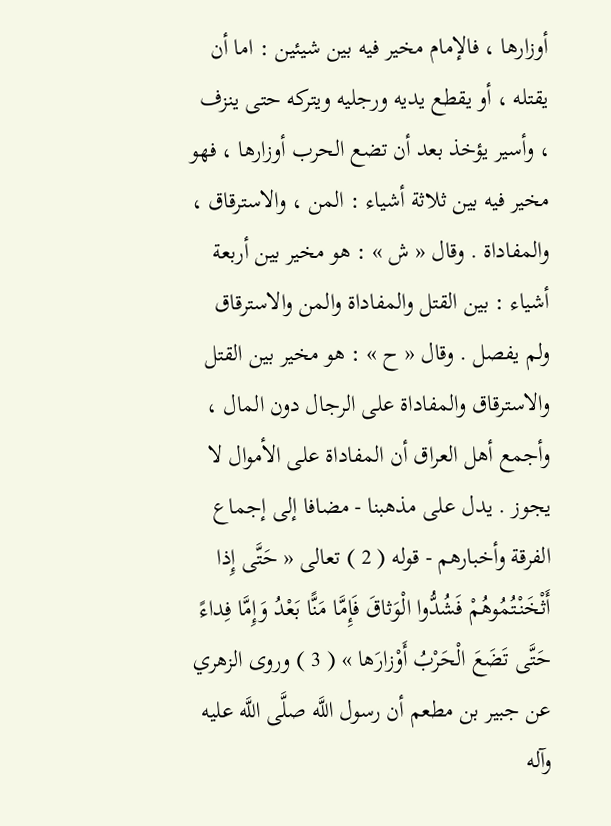أوزارها ، فالإمام مخير فيه بين شيئين : اما أن يقتله ، أو يقطع يديه ورجليه ويتركه حتى ينزف ، وأسير يؤخذ بعد أن تضع الحرب أوزارها ، فهو مخير فيه بين ثلاثة أشياء : المن ، والاسترقاق ، والمفاداة . وقال « ش » : هو مخير بين أربعة أشياء : بين القتل والمفاداة والمن والاسترقاق ولم يفصل . وقال « ح » : هو مخير بين القتل والاسترقاق والمفاداة على الرجال دون المال ، وأجمع أهل العراق أن المفاداة على الأموال لا يجوز . يدل على مذهبنا - مضافا إلى إجماع الفرقة وأخبارهم - قوله ( 2 ) تعالى « حَتَّى إِذا أَثْخَنْتُمُوهُمْ فَشُدُّوا الْوَثاقَ فَإِمَّا مَنًّا بَعْدُ وَإِمَّا فِداءً حَتَّى تَضَعَ الْحَرْبُ أَوْزارَها » ( 3 ) وروى الزهري عن جبير بن مطعم أن رسول اللَّه صلَّى اللَّه عليه وآله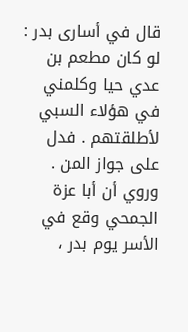قال في أسارى بدر : لو كان مطعم بن عدي حيا وكلمني في هؤلاء السبي لأطلقتهم . فدل على جواز المن . وروي أن أبا عزة الجمحي وقع في الأسر يوم بدر ،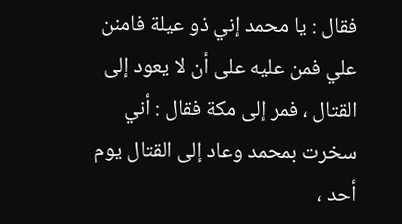فقال : يا محمد إني ذو عيلة فامنن علي فمن عليه على أن لا يعود إلى القتال ، فمر إلى مكة فقال : أني سخرت بمحمد وعاد إلى القتال يوم أحد ،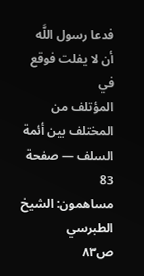فدعا رسول اللَّه أن لا يفلت فوقع في
المؤتلف من المختلف بين أئمة السلف — صفحة 83
مساهمون: الشيخ الطبرسي
ص٨٣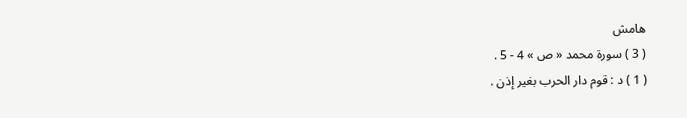هامش
( 3 ) سورة محمد « ص » 4 - 5 .
( 1 ) د : قوم دار الحرب بغير إذن .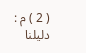( 2 ) م : دليلنا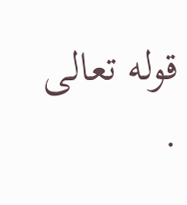قوله تعالى .